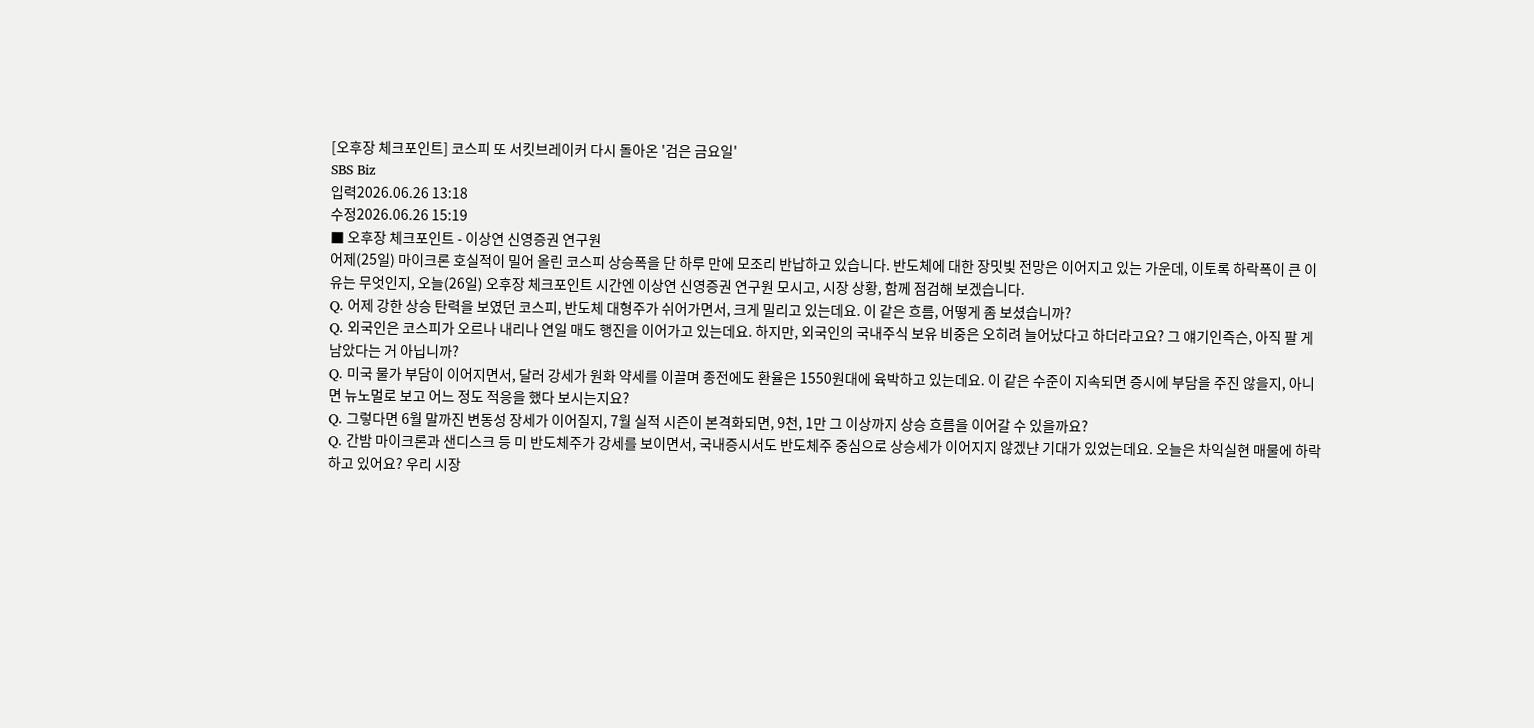[오후장 체크포인트] 코스피 또 서킷브레이커 다시 돌아온 '검은 금요일'
SBS Biz
입력2026.06.26 13:18
수정2026.06.26 15:19
■ 오후장 체크포인트 - 이상연 신영증권 연구원
어제(25일) 마이크론 호실적이 밀어 올린 코스피 상승폭을 단 하루 만에 모조리 반납하고 있습니다. 반도체에 대한 장밋빛 전망은 이어지고 있는 가운데, 이토록 하락폭이 큰 이유는 무엇인지, 오늘(26일) 오후장 체크포인트 시간엔 이상연 신영증권 연구원 모시고, 시장 상황, 함께 점검해 보겠습니다.
Q. 어제 강한 상승 탄력을 보였던 코스피, 반도체 대형주가 쉬어가면서, 크게 밀리고 있는데요. 이 같은 흐름, 어떻게 좀 보셨습니까?
Q. 외국인은 코스피가 오르나 내리나 연일 매도 행진을 이어가고 있는데요. 하지만, 외국인의 국내주식 보유 비중은 오히려 늘어났다고 하더라고요? 그 얘기인즉슨, 아직 팔 게 남았다는 거 아닙니까?
Q. 미국 물가 부담이 이어지면서, 달러 강세가 원화 약세를 이끌며 종전에도 환율은 1550원대에 육박하고 있는데요. 이 같은 수준이 지속되면 증시에 부담을 주진 않을지, 아니면 뉴노멀로 보고 어느 정도 적응을 했다 보시는지요?
Q. 그렇다면 6월 말까진 변동성 장세가 이어질지, 7월 실적 시즌이 본격화되면, 9천, 1만 그 이상까지 상승 흐름을 이어갈 수 있을까요?
Q. 간밤 마이크론과 샌디스크 등 미 반도체주가 강세를 보이면서, 국내증시서도 반도체주 중심으로 상승세가 이어지지 않겠냔 기대가 있었는데요. 오늘은 차익실현 매물에 하락하고 있어요? 우리 시장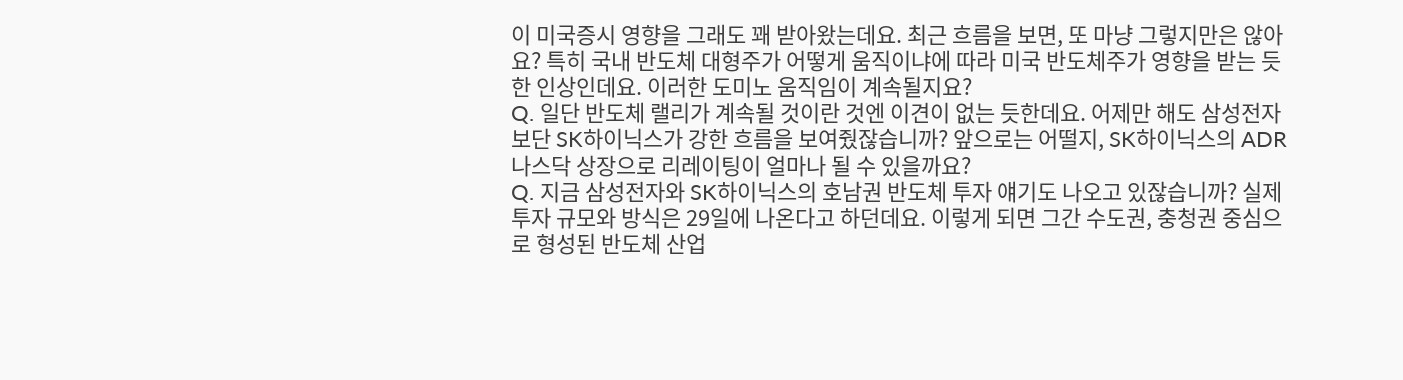이 미국증시 영향을 그래도 꽤 받아왔는데요. 최근 흐름을 보면, 또 마냥 그렇지만은 않아요? 특히 국내 반도체 대형주가 어떻게 움직이냐에 따라 미국 반도체주가 영향을 받는 듯한 인상인데요. 이러한 도미노 움직임이 계속될지요?
Q. 일단 반도체 랠리가 계속될 것이란 것엔 이견이 없는 듯한데요. 어제만 해도 삼성전자보단 SK하이닉스가 강한 흐름을 보여줬잖습니까? 앞으로는 어떨지, SK하이닉스의 ADR 나스닥 상장으로 리레이팅이 얼마나 될 수 있을까요?
Q. 지금 삼성전자와 SK하이닉스의 호남권 반도체 투자 얘기도 나오고 있잖습니까? 실제 투자 규모와 방식은 29일에 나온다고 하던데요. 이렇게 되면 그간 수도권, 충청권 중심으로 형성된 반도체 산업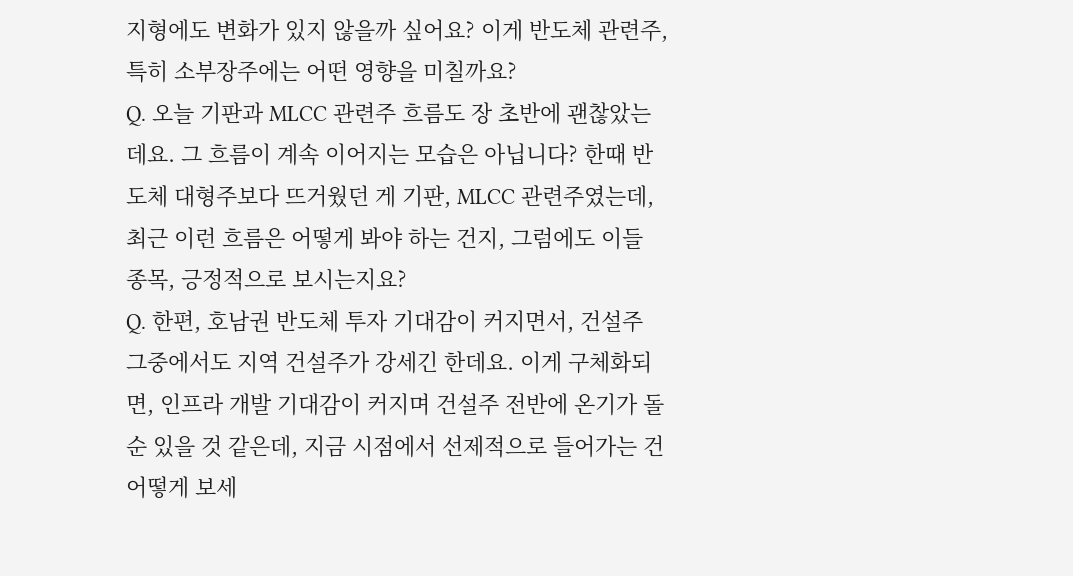지형에도 변화가 있지 않을까 싶어요? 이게 반도체 관련주, 특히 소부장주에는 어떤 영향을 미칠까요?
Q. 오늘 기판과 MLCC 관련주 흐름도 장 초반에 괜찮았는데요. 그 흐름이 계속 이어지는 모습은 아닙니다? 한때 반도체 대형주보다 뜨거웠던 게 기판, MLCC 관련주였는데, 최근 이런 흐름은 어떻게 봐야 하는 건지, 그럼에도 이들 종목, 긍정적으로 보시는지요?
Q. 한편, 호남권 반도체 투자 기대감이 커지면서, 건설주 그중에서도 지역 건설주가 강세긴 한데요. 이게 구체화되면, 인프라 개발 기대감이 커지며 건설주 전반에 온기가 돌 순 있을 것 같은데, 지금 시점에서 선제적으로 들어가는 건 어떻게 보세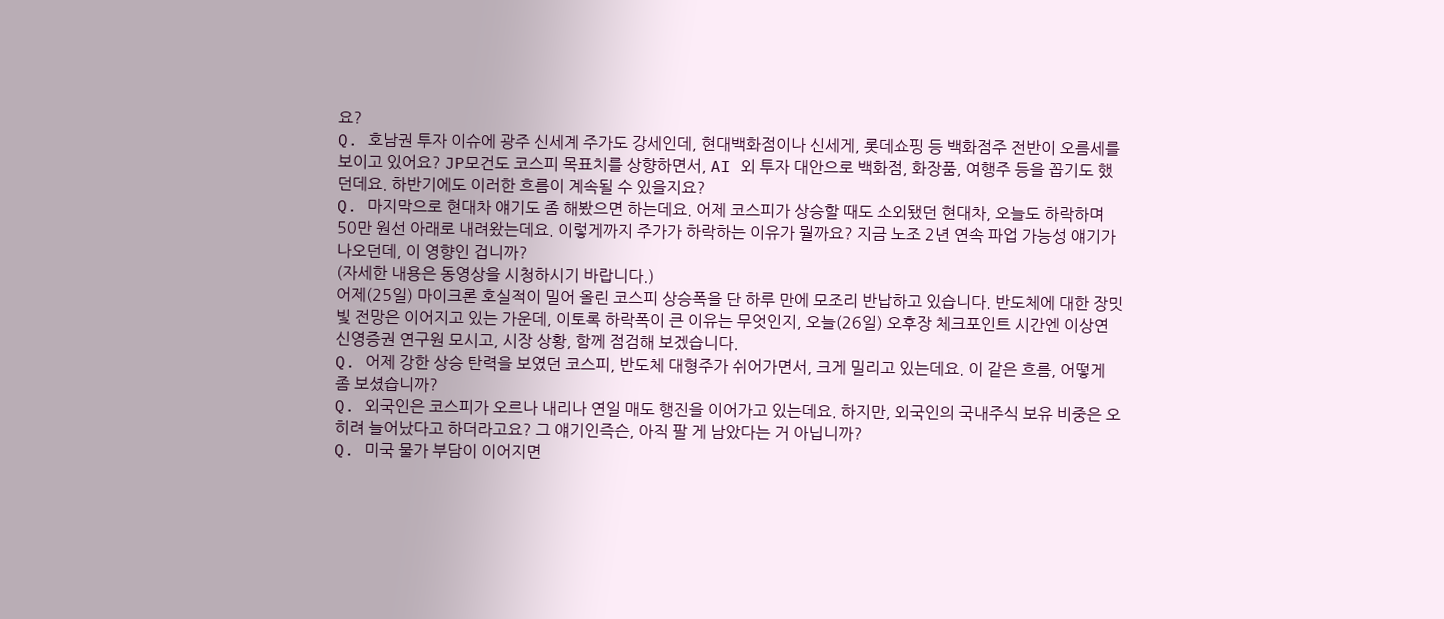요?
Q. 호남권 투자 이슈에 광주 신세계 주가도 강세인데, 현대백화점이나 신세게, 롯데쇼핑 등 백화점주 전반이 오름세를 보이고 있어요? JP모건도 코스피 목표치를 상향하면서, AI 외 투자 대안으로 백화점, 화장품, 여행주 등을 꼽기도 했던데요. 하반기에도 이러한 흐름이 계속될 수 있을지요?
Q. 마지막으로 현대차 얘기도 좀 해봤으면 하는데요. 어제 코스피가 상승할 때도 소외됐던 현대차, 오늘도 하락하며 50만 원선 아래로 내려왔는데요. 이렇게까지 주가가 하락하는 이유가 뭘까요? 지금 노조 2년 연속 파업 가능성 얘기가 나오던데, 이 영향인 겁니까?
(자세한 내용은 동영상을 시청하시기 바랍니다.)
어제(25일) 마이크론 호실적이 밀어 올린 코스피 상승폭을 단 하루 만에 모조리 반납하고 있습니다. 반도체에 대한 장밋빛 전망은 이어지고 있는 가운데, 이토록 하락폭이 큰 이유는 무엇인지, 오늘(26일) 오후장 체크포인트 시간엔 이상연 신영증권 연구원 모시고, 시장 상황, 함께 점검해 보겠습니다.
Q. 어제 강한 상승 탄력을 보였던 코스피, 반도체 대형주가 쉬어가면서, 크게 밀리고 있는데요. 이 같은 흐름, 어떻게 좀 보셨습니까?
Q. 외국인은 코스피가 오르나 내리나 연일 매도 행진을 이어가고 있는데요. 하지만, 외국인의 국내주식 보유 비중은 오히려 늘어났다고 하더라고요? 그 얘기인즉슨, 아직 팔 게 남았다는 거 아닙니까?
Q. 미국 물가 부담이 이어지면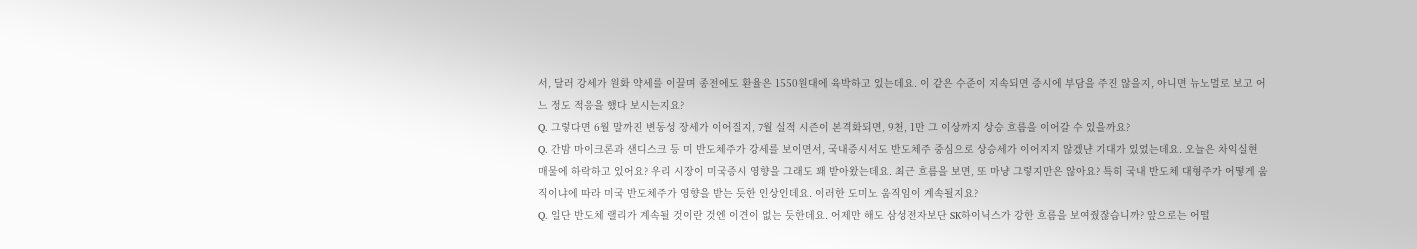서, 달러 강세가 원화 약세를 이끌며 종전에도 환율은 1550원대에 육박하고 있는데요. 이 같은 수준이 지속되면 증시에 부담을 주진 않을지, 아니면 뉴노멀로 보고 어느 정도 적응을 했다 보시는지요?
Q. 그렇다면 6월 말까진 변동성 장세가 이어질지, 7월 실적 시즌이 본격화되면, 9천, 1만 그 이상까지 상승 흐름을 이어갈 수 있을까요?
Q. 간밤 마이크론과 샌디스크 등 미 반도체주가 강세를 보이면서, 국내증시서도 반도체주 중심으로 상승세가 이어지지 않겠냔 기대가 있었는데요. 오늘은 차익실현 매물에 하락하고 있어요? 우리 시장이 미국증시 영향을 그래도 꽤 받아왔는데요. 최근 흐름을 보면, 또 마냥 그렇지만은 않아요? 특히 국내 반도체 대형주가 어떻게 움직이냐에 따라 미국 반도체주가 영향을 받는 듯한 인상인데요. 이러한 도미노 움직임이 계속될지요?
Q. 일단 반도체 랠리가 계속될 것이란 것엔 이견이 없는 듯한데요. 어제만 해도 삼성전자보단 SK하이닉스가 강한 흐름을 보여줬잖습니까? 앞으로는 어떨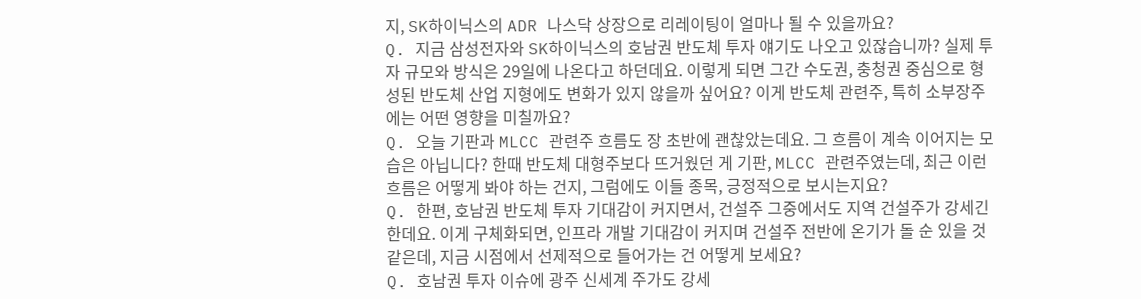지, SK하이닉스의 ADR 나스닥 상장으로 리레이팅이 얼마나 될 수 있을까요?
Q. 지금 삼성전자와 SK하이닉스의 호남권 반도체 투자 얘기도 나오고 있잖습니까? 실제 투자 규모와 방식은 29일에 나온다고 하던데요. 이렇게 되면 그간 수도권, 충청권 중심으로 형성된 반도체 산업 지형에도 변화가 있지 않을까 싶어요? 이게 반도체 관련주, 특히 소부장주에는 어떤 영향을 미칠까요?
Q. 오늘 기판과 MLCC 관련주 흐름도 장 초반에 괜찮았는데요. 그 흐름이 계속 이어지는 모습은 아닙니다? 한때 반도체 대형주보다 뜨거웠던 게 기판, MLCC 관련주였는데, 최근 이런 흐름은 어떻게 봐야 하는 건지, 그럼에도 이들 종목, 긍정적으로 보시는지요?
Q. 한편, 호남권 반도체 투자 기대감이 커지면서, 건설주 그중에서도 지역 건설주가 강세긴 한데요. 이게 구체화되면, 인프라 개발 기대감이 커지며 건설주 전반에 온기가 돌 순 있을 것 같은데, 지금 시점에서 선제적으로 들어가는 건 어떻게 보세요?
Q. 호남권 투자 이슈에 광주 신세계 주가도 강세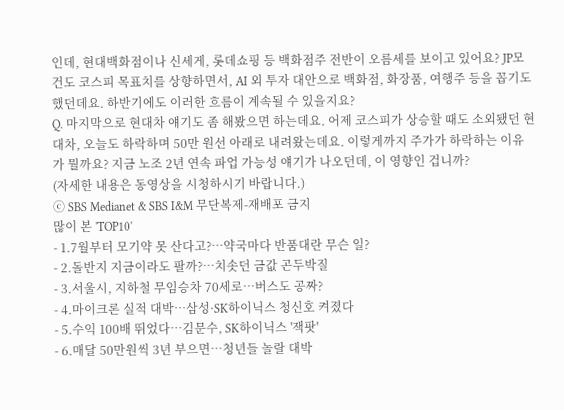인데, 현대백화점이나 신세게, 롯데쇼핑 등 백화점주 전반이 오름세를 보이고 있어요? JP모건도 코스피 목표치를 상향하면서, AI 외 투자 대안으로 백화점, 화장품, 여행주 등을 꼽기도 했던데요. 하반기에도 이러한 흐름이 계속될 수 있을지요?
Q. 마지막으로 현대차 얘기도 좀 해봤으면 하는데요. 어제 코스피가 상승할 때도 소외됐던 현대차, 오늘도 하락하며 50만 원선 아래로 내려왔는데요. 이렇게까지 주가가 하락하는 이유가 뭘까요? 지금 노조 2년 연속 파업 가능성 얘기가 나오던데, 이 영향인 겁니까?
(자세한 내용은 동영상을 시청하시기 바랍니다.)
ⓒ SBS Medianet & SBS I&M 무단복제-재배포 금지
많이 본 'TOP10'
- 1.7월부터 모기약 못 산다고?…약국마다 반품대란 무슨 일?
- 2.돌반지 지금이라도 팔까?…치솟던 금값 곤두박질
- 3.서울시, 지하철 무임승차 70세로…버스도 공짜?
- 4.마이크론 실적 대박…삼성·SK하이닉스 청신호 켜졌다
- 5.수익 100배 뛰었다…김문수, SK하이닉스 '잭팟'
- 6.매달 50만원씩 3년 부으면…청년들 놀랄 대박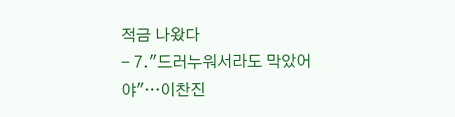적금 나왔다
- 7."드러누워서라도 막았어야"…이찬진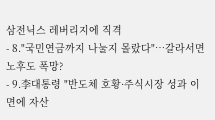삼전닉스 레버리지에 직격
- 8."국민연금까지 나눌지 몰랐다"…갈라서면 노후도 폭망?
- 9.李대통령 "반도체 호황·주식시장 성과 이면에 자산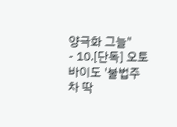양극화 그늘"
- 10.[단독] 오토바이도 '불법주차 딱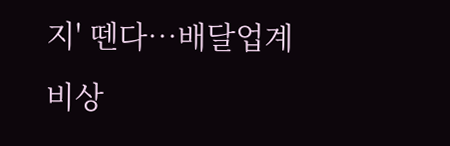지' 뗀다…배달업계 비상